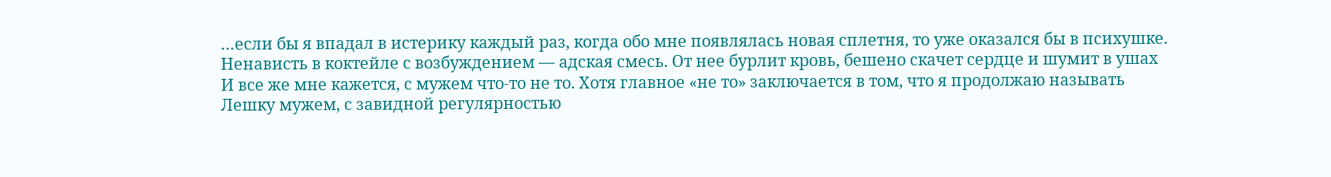…если бы я впадал в истерику каждый раз, когда обо мне появлялась новая сплетня, то уже оказался бы в психушке.
Ненависть в коктейле с возбуждением — адская смесь. От нее бурлит кровь, бешено скачет сердце и шумит в ушах
И все же мне кажется, с мужем что-то не то. Хотя главное «не то» заключается в том, что я продолжаю называть Лешку мужем, с завидной регулярностью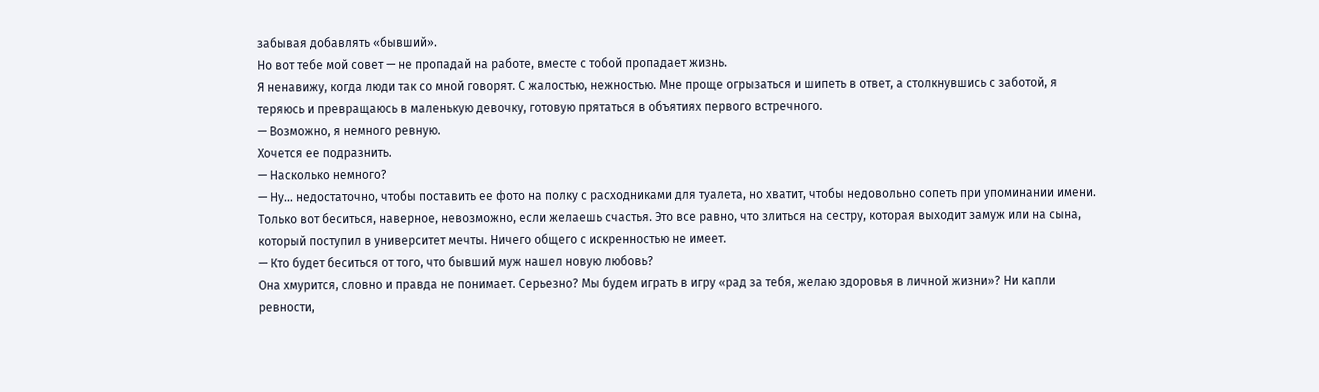забывая добавлять «бывший».
Но вот тебе мой совет — не пропадай на работе, вместе с тобой пропадает жизнь.
Я ненавижу, когда люди так со мной говорят. С жалостью, нежностью. Мне проще огрызаться и шипеть в ответ, а столкнувшись с заботой, я теряюсь и превращаюсь в маленькую девочку, готовую прятаться в объятиях первого встречного.
— Возможно, я немного ревную.
Хочется ее подразнить.
— Насколько немного?
— Ну… недостаточно, чтобы поставить ее фото на полку с расходниками для туалета, но хватит, чтобы недовольно сопеть при упоминании имени.
Только вот беситься, наверное, невозможно, если желаешь счастья. Это все равно, что злиться на сестру, которая выходит замуж или на сына, который поступил в университет мечты. Ничего общего с искренностью не имеет.
— Кто будет беситься от того, что бывший муж нашел новую любовь?
Она хмурится, словно и правда не понимает. Серьезно? Мы будем играть в игру «рад за тебя, желаю здоровья в личной жизни»? Ни капли ревности,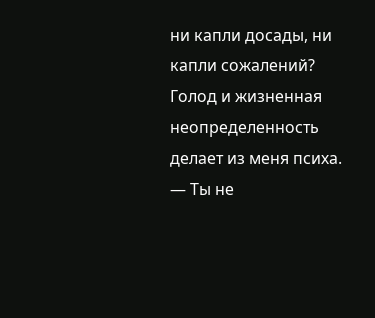ни капли досады, ни капли сожалений?
Голод и жизненная неопределенность делает из меня психа.
— Ты не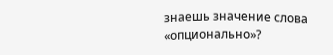знаешь значение слова «опционально»?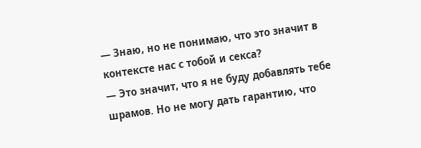— Знаю, но не понимаю, что это значит в контексте нас с тобой и секса?
— Это значит, что я не буду добавлять тебе шрамов. Но не могу дать гарантию, что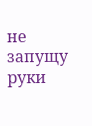не запущу руки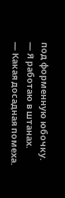под форменную юбочку.
— Я работаю в штанах.
— Какая досадная помеха.